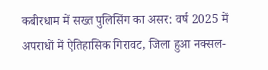कबीरधाम में सख्त पुलिसिंग का असर: वर्ष 2025 में अपराधों में ऐतिहासिक गिरावट, जिला हुआ नक्सल-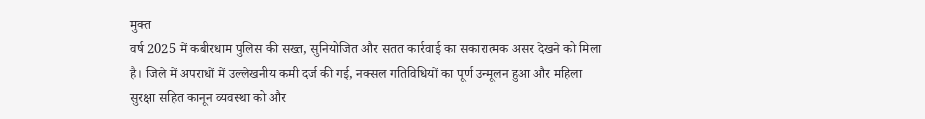मुक्त
वर्ष 2025 में कबीरधाम पुलिस की सख्त, सुनियोजित और सतत कार्रवाई का सकारात्मक असर देखने को मिला है। जिले में अपराधों में उल्लेखनीय कमी दर्ज की गई, नक्सल गतिविधियों का पूर्ण उन्मूलन हुआ और महिला सुरक्षा सहित कानून व्यवस्था को और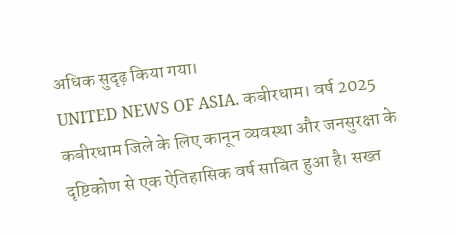अधिक सुदृढ़ किया गया।
UNITED NEWS OF ASIA. कबीरधाम। वर्ष 2025 कबीरधाम जिले के लिए कानून व्यवस्था और जनसुरक्षा के दृष्टिकोण से एक ऐतिहासिक वर्ष साबित हुआ है। सख्त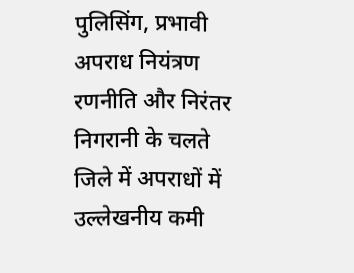पुलिसिंग, प्रभावी अपराध नियंत्रण रणनीति और निरंतर निगरानी के चलते जिले में अपराधों में उल्लेखनीय कमी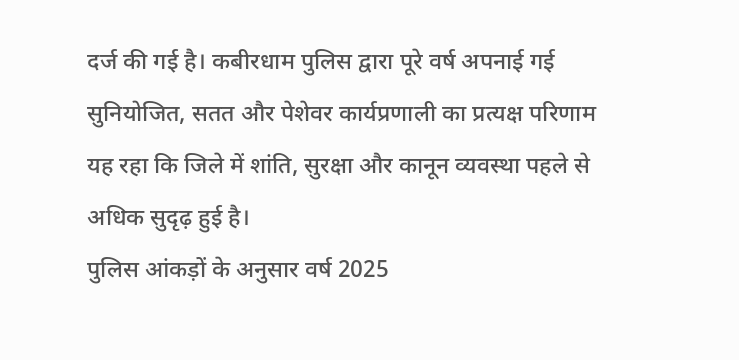दर्ज की गई है। कबीरधाम पुलिस द्वारा पूरे वर्ष अपनाई गई सुनियोजित, सतत और पेशेवर कार्यप्रणाली का प्रत्यक्ष परिणाम यह रहा कि जिले में शांति, सुरक्षा और कानून व्यवस्था पहले से अधिक सुदृढ़ हुई है।
पुलिस आंकड़ों के अनुसार वर्ष 2025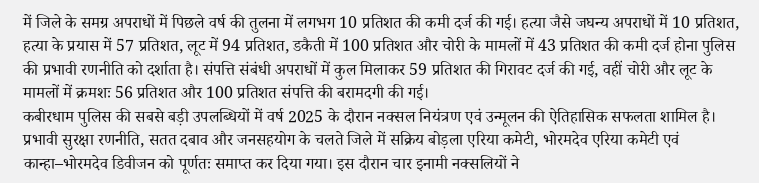में जिले के समग्र अपराधों में पिछले वर्ष की तुलना में लगभग 10 प्रतिशत की कमी दर्ज की गई। हत्या जैसे जघन्य अपराधों में 10 प्रतिशत, हत्या के प्रयास में 57 प्रतिशत, लूट में 94 प्रतिशत, डकैती में 100 प्रतिशत और चोरी के मामलों में 43 प्रतिशत की कमी दर्ज होना पुलिस की प्रभावी रणनीति को दर्शाता है। संपत्ति संबंधी अपराधों में कुल मिलाकर 59 प्रतिशत की गिरावट दर्ज की गई, वहीं चोरी और लूट के मामलों में क्रमशः 56 प्रतिशत और 100 प्रतिशत संपत्ति की बरामदगी की गई।
कबीरधाम पुलिस की सबसे बड़ी उपलब्धियों में वर्ष 2025 के दौरान नक्सल नियंत्रण एवं उन्मूलन की ऐतिहासिक सफलता शामिल है। प्रभावी सुरक्षा रणनीति, सतत दबाव और जनसहयोग के चलते जिले में सक्रिय बोड़ला एरिया कमेटी, भोरमदेव एरिया कमेटी एवं कान्हा–भोरमदेव डिवीजन को पूर्णतः समाप्त कर दिया गया। इस दौरान चार इनामी नक्सलियों ने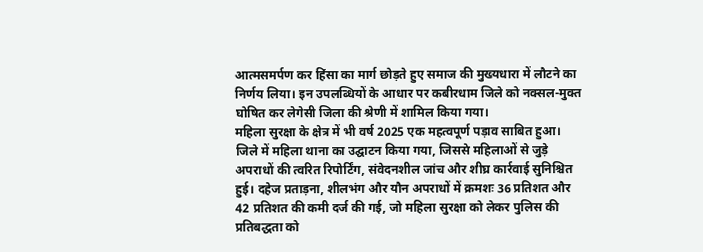आत्मसमर्पण कर हिंसा का मार्ग छोड़ते हुए समाज की मुख्यधारा में लौटने का निर्णय लिया। इन उपलब्धियों के आधार पर कबीरधाम जिले को नक्सल-मुक्त घोषित कर लेगेसी जिला की श्रेणी में शामिल किया गया।
महिला सुरक्षा के क्षेत्र में भी वर्ष 2025 एक महत्वपूर्ण पड़ाव साबित हुआ। जिले में महिला थाना का उद्घाटन किया गया, जिससे महिलाओं से जुड़े अपराधों की त्वरित रिपोर्टिंग, संवेदनशील जांच और शीघ्र कार्रवाई सुनिश्चित हुई। दहेज प्रताड़ना, शीलभंग और यौन अपराधों में क्रमशः 36 प्रतिशत और 42 प्रतिशत की कमी दर्ज की गई, जो महिला सुरक्षा को लेकर पुलिस की प्रतिबद्धता को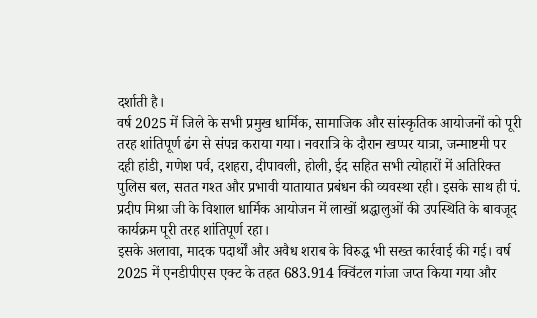दर्शाती है।
वर्ष 2025 में जिले के सभी प्रमुख धार्मिक, सामाजिक और सांस्कृतिक आयोजनों को पूरी तरह शांतिपूर्ण ढंग से संपन्न कराया गया। नवरात्रि के दौरान खप्पर यात्रा, जन्माष्टमी पर दही हांडी, गणेश पर्व, दशहरा, दीपावली, होली, ईद सहित सभी त्योहारों में अतिरिक्त पुलिस बल, सतत गश्त और प्रभावी यातायात प्रबंधन की व्यवस्था रही। इसके साथ ही पं. प्रदीप मिश्रा जी के विशाल धार्मिक आयोजन में लाखों श्रद्धालुओं की उपस्थिति के बावजूद कार्यक्रम पूरी तरह शांतिपूर्ण रहा।
इसके अलावा, मादक पदार्थों और अवैध शराब के विरुद्ध भी सख्त कार्रवाई की गई। वर्ष 2025 में एनडीपीएस एक्ट के तहत 683.914 क्विंटल गांजा जप्त किया गया और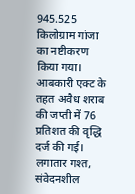945.525 किलोग्राम गांजा का नष्टीकरण किया गया। आबकारी एक्ट के तहत अवैध शराब की जप्ती में 76 प्रतिशत की वृद्धि दर्ज की गई।
लगातार गश्त, संवेदनशील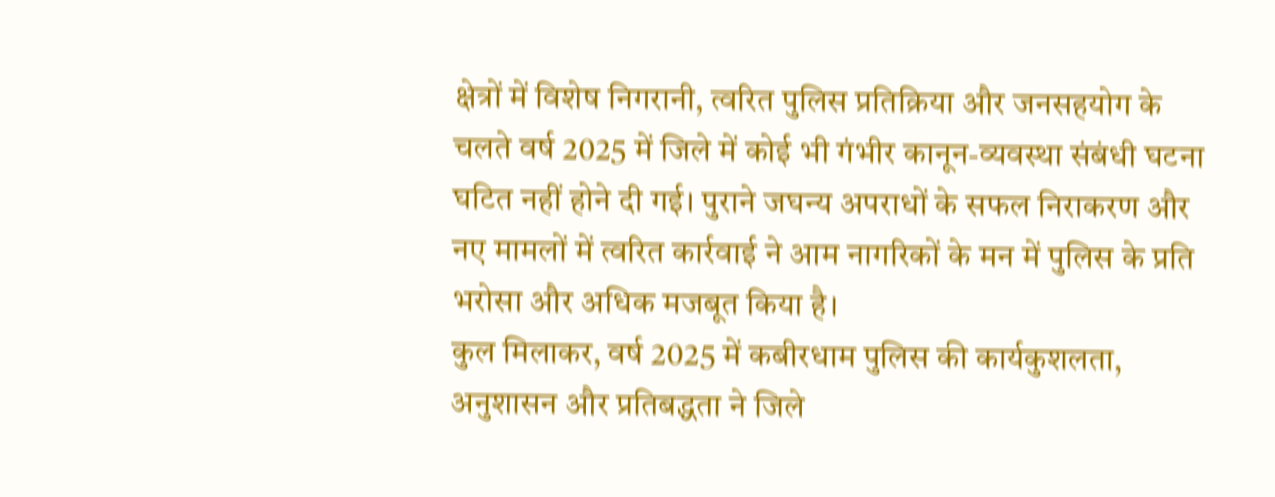क्षेत्रों में विशेष निगरानी, त्वरित पुलिस प्रतिक्रिया और जनसहयोग के चलते वर्ष 2025 में जिले में कोई भी गंभीर कानून-व्यवस्था संबंधी घटना घटित नहीं होने दी गई। पुराने जघन्य अपराधों के सफल निराकरण और नए मामलों में त्वरित कार्रवाई ने आम नागरिकों के मन में पुलिस के प्रति भरोसा और अधिक मजबूत किया है।
कुल मिलाकर, वर्ष 2025 में कबीरधाम पुलिस की कार्यकुशलता, अनुशासन और प्रतिबद्धता ने जिले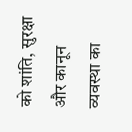को शांति, सुरक्षा और कानून व्यवस्था का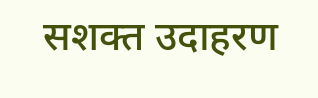सशक्त उदाहरण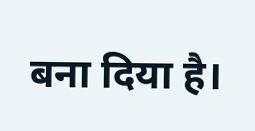बना दिया है।